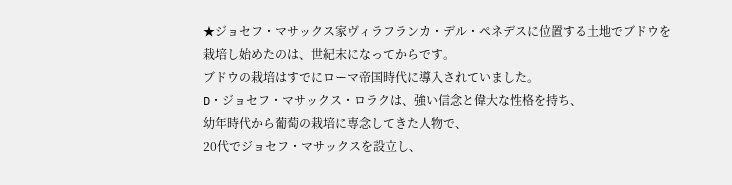★ジョセフ・マサックス家ヴィラフランカ・デル・ペネデスに位置する土地でブドウを
栽培し始めたのは、世紀末になってからです。
ブドウの栽培はすでにローマ帝国時代に導入されていました。
D・ジョセフ・マサックス・ロラクは、強い信念と偉大な性格を持ち、
幼年時代から葡萄の栽培に専念してきた人物で、
20代でジョセフ・マサックスを設立し、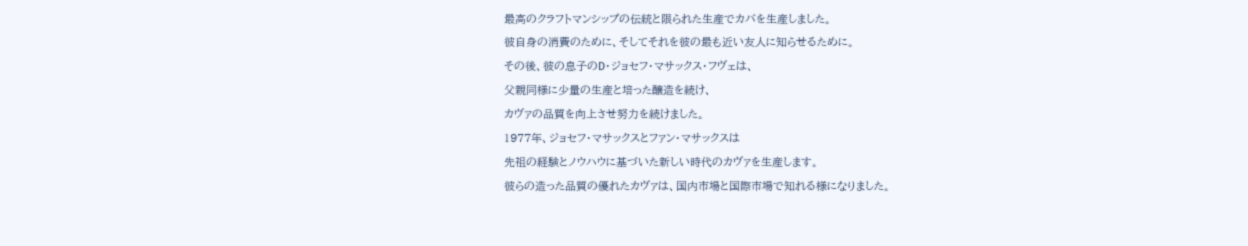最高のクラフトマンシップの伝統と限られた生産でカバを生産しました。
彼自身の消費のために、そしてそれを彼の最も近い友人に知らせるために。
その後、彼の息子のD・ジョセフ・マサックス・フヴェは、
父親同様に少量の生産と培った醸造を続け、
カヴァの品質を向上させ努力を続けました。
1977年、ジョセフ・マサックスとファン・マサックスは
先祖の経験とノウハウに基づいた新しい時代のカヴァを生産します。
彼らの造った品質の優れたカヴァは、国内市場と国際市場で知れる様になりました。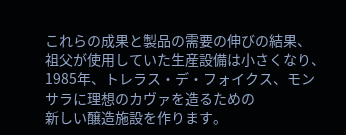これらの成果と製品の需要の伸びの結果、
祖父が使用していた生産設備は小さくなり、
1985年、トレラス・デ・フォイクス、モンサラに理想のカヴァを造るための
新しい醸造施設を作ります。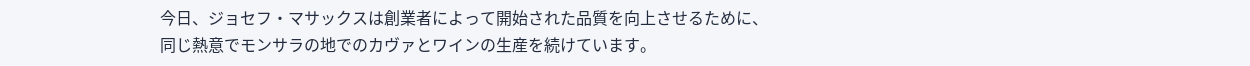今日、ジョセフ・マサックスは創業者によって開始された品質を向上させるために、
同じ熱意でモンサラの地でのカヴァとワインの生産を続けています。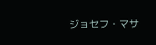ジョセフ・マサ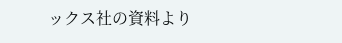ックス社の資料より